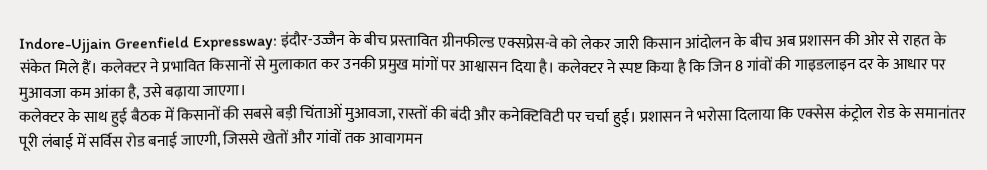Indore-Ujjain Greenfield Expressway: इंदौर-उज्जैन के बीच प्रस्तावित ग्रीनफील्ड एक्सप्रेस-वे को लेकर जारी किसान आंदोलन के बीच अब प्रशासन की ओर से राहत के संकेत मिले हैं। कलेक्टर ने प्रभावित किसानों से मुलाकात कर उनकी प्रमुख मांगों पर आश्वासन दिया है। कलेक्टर ने स्पष्ट किया है कि जिन 8 गांवों की गाइडलाइन दर के आधार पर मुआवजा कम आंका है, उसे बढ़ाया जाएगा।
कलेक्टर के साथ हुई बैठक में किसानों की सबसे बड़ी चिंताओं मुआवजा, रास्तों की बंदी और कनेक्टिविटी पर चर्चा हुई। प्रशासन ने भरोसा दिलाया कि एक्सेस कंट्रोल रोड के समानांतर पूरी लंबाई में सर्विस रोड बनाई जाएगी, जिससे खेतों और गांवों तक आवागमन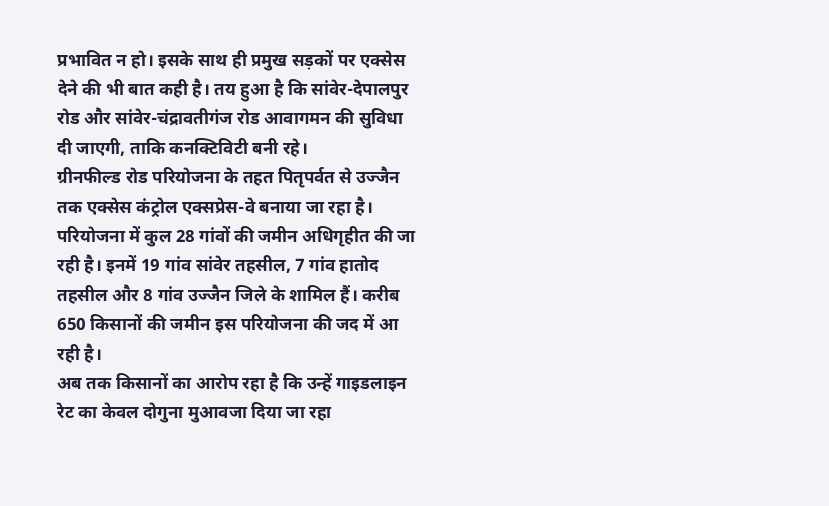प्रभावित न हो। इसके साथ ही प्रमुख सड़कों पर एक्सेस देने की भी बात कही है। तय हुआ है कि सांवेर-देपालपुर रोड और सांवेर-चंद्रावतीगंज रोड आवागमन की सुविधा दी जाएगी, ताकि कनक्टिविटी बनी रहे।
ग्रीनफील्ड रोड परियोजना के तहत पितृपर्वत से उज्जैन तक एक्सेस कंट्रोल एक्सप्रेस-वे बनाया जा रहा है। परियोजना में कुल 28 गांवों की जमीन अधिगृहीत की जा रही है। इनमें 19 गांव सांवेर तहसील, 7 गांव हातोद तहसील और 8 गांव उज्जैन जिले के शामिल हैं। करीब 650 किसानों की जमीन इस परियोजना की जद में आ रही है।
अब तक किसानों का आरोप रहा है कि उन्हें गाइडलाइन रेट का केवल दोगुना मुआवजा दिया जा रहा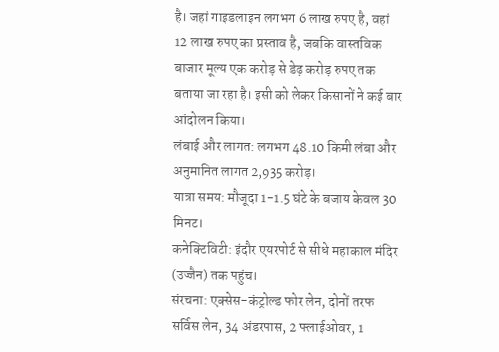है। जहां गाइडलाइन लगभग 6 लाख रुपए है, वहां 12 लाख रुपए का प्रस्ताव है, जबकि वास्तविक बाजार मूल्य एक करोड़ से डेढ़ करोड़ रुपए तक बताया जा रहा है। इसी को लेकर किसानों ने कई बार आंदोलन किया।
लंबाई और लागत: लगभग 48.10 किमी लंबा और अनुमानित लागत 2,935 करोड़।
यात्रा समय: मौजूदा 1-1.5 घंटे के बजाय केवल 30 मिनट।
कनेक्टिविटी: इंदौर एयरपोर्ट से सीधे महाकाल मंदिर (उज्जैन) तक पहुंच।
संरचना: एक्सेस-कंट्रोल्ड फोर लेन, दोनों तरफ सर्विस लेन, 34 अंडरपास, 2 फ्लाईओवर, 1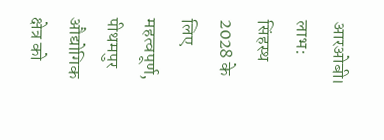आरओबी।
लाभ: सिंहस्थ 2028 के लिए महत्वपूर्ण, पीथमपुर औद्योगिक क्षेत्र को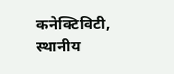कनेक्टिविटी, स्थानीय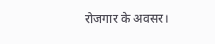रोजगार के अवसर।